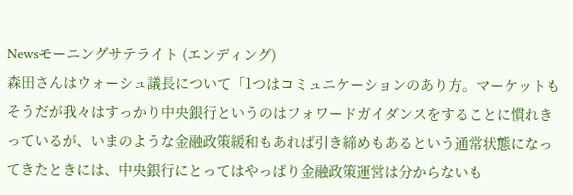Newsモーニングサテライト (エンディング)
森田さんはウォーシュ議長について「1つはコミュニケーションのあり方。マーケットもそうだが我々はすっかり中央銀行というのはフォワードガイダンスをすることに慣れきっているが、いまのような金融政策緩和もあれば引き締めもあるという通常状態になってきたときには、中央銀行にとってはやっぱり金融政策運営は分からないも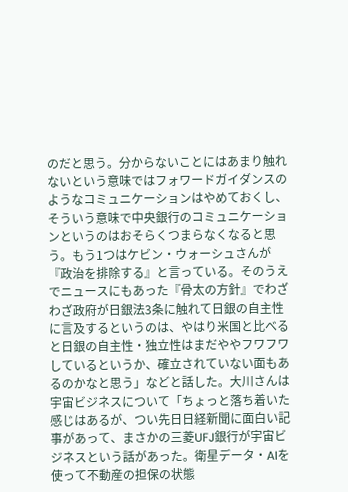のだと思う。分からないことにはあまり触れないという意味ではフォワードガイダンスのようなコミュニケーションはやめておくし、そういう意味で中央銀行のコミュニケーションというのはおそらくつまらなくなると思う。もう1つはケビン・ウォーシュさんが『政治を排除する』と言っている。そのうえでニュースにもあった『骨太の方針』でわざわざ政府が日銀法3条に触れて日銀の自主性に言及するというのは、やはり米国と比べると日銀の自主性・独立性はまだややフワフワしているというか、確立されていない面もあるのかなと思う」などと話した。大川さんは宇宙ビジネスについて「ちょっと落ち着いた感じはあるが、つい先日日経新聞に面白い記事があって、まさかの三菱UFJ銀行が宇宙ビジネスという話があった。衛星データ・AIを使って不動産の担保の状態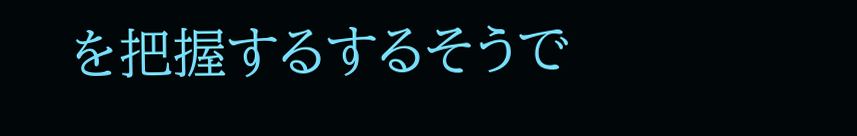を把握するするそうで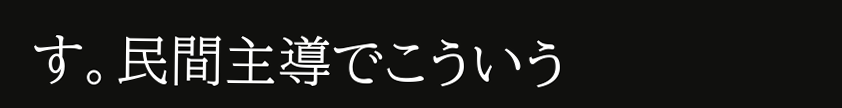す。民間主導でこういう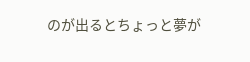のが出るとちょっと夢が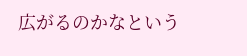広がるのかなという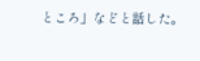ところ」などと話した。